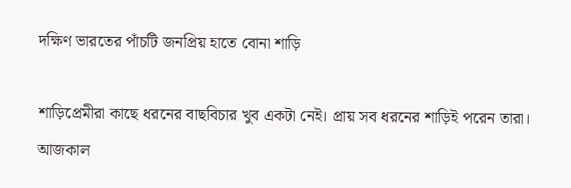দক্ষিণ ভারতের পাঁচটি জনপ্রিয় হাতে বোনা শাড়ি

শাড়িপ্রেমীরা কাছে ধরনের বাছবিচার খুব একটা নেই। প্রায় সব ধরনের শাড়িই পরেন তারা। আজকাল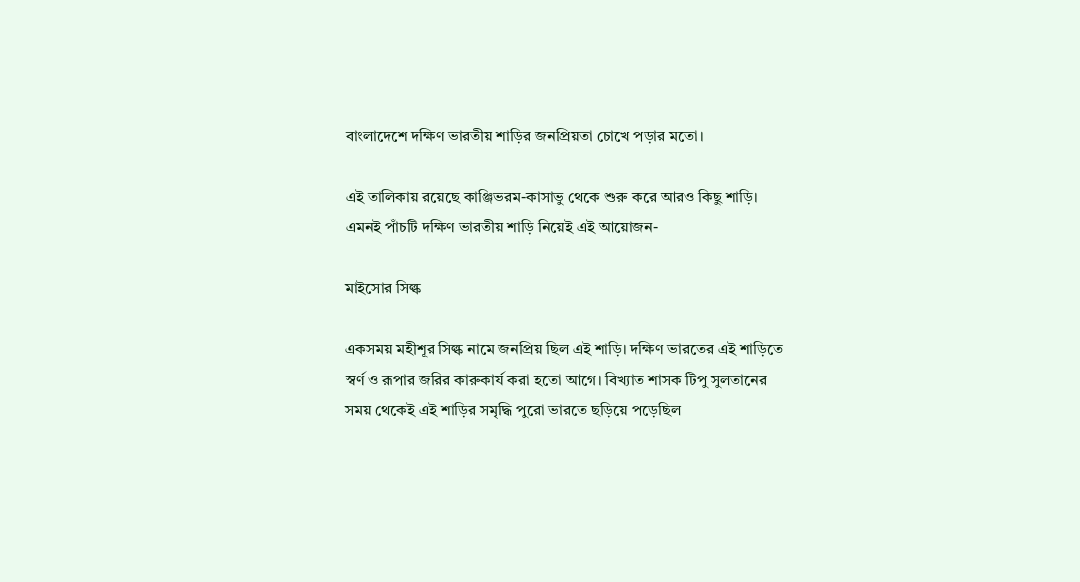বাংলাদেশে দক্ষিণ ভারতীয় শাড়ির জনপ্রিয়তা চোখে পড়ার মতো।

এই তালিকায় রয়েছে কাঞ্জিভরম-কাসাভু থেকে শুরু করে আরও কিছু শাড়ি। এমনই পাঁচটি দক্ষিণ ভারতীয় শাড়ি নিয়েই এই আয়োজন-

মাইসোর সিল্ক

একসময় মহীশূর সিল্ক নামে জনপ্রিয় ছিল এই শাড়ি। দক্ষিণ ভারতের এই শাড়িতে স্বর্ণ ও রূপার জরির কারুকার্য করা হতো আগে। বিখ্যাত শাসক টিপু সুলতানের সময় থেকেই এই শাড়ির সমৃদ্ধি পুরো ভারতে ছড়িয়ে পড়েছিল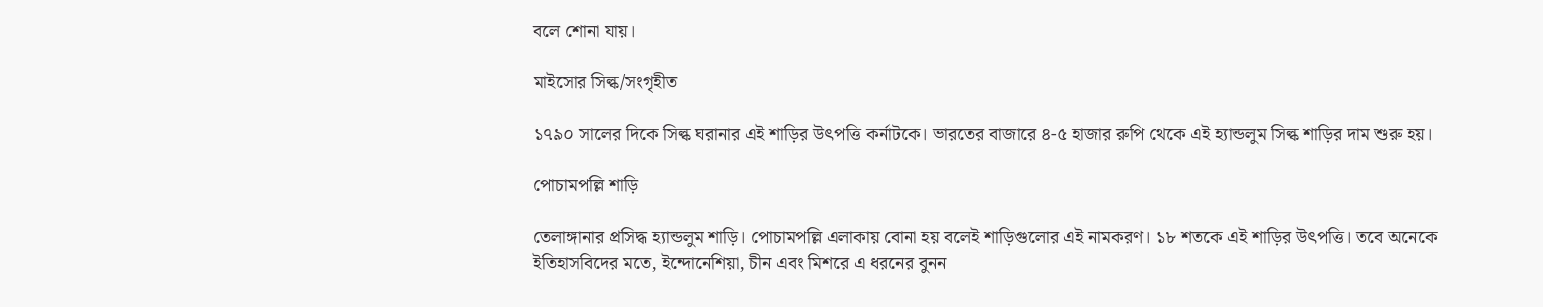বলে শোনা যায়।

মাইসোর সিল্ক/সংগৃহীত

১৭৯০ সালের দিকে সিল্ক ঘরানার এই শাড়ির উৎপত্তি কর্নাটকে। ভারতের বাজারে ৪-৫ হাজার রুপি থেকে এই হ্যান্ডলুম সিল্ক শাড়ির দাম শুরু হয়।

পোচামপল্লি শাড়ি

তেলাঙ্গানার প্রসিদ্ধ হ্যান্ডলুম শাড়ি। পোচামপল্লি এলাকায় বোনা হয় বলেই শাড়িগুলোর এই নামকরণ। ১৮ শতকে এই শাড়ির উৎপত্তি। তবে অনেকে ইতিহাসবিদের মতে, ইন্দোনেশিয়া, চীন এবং মিশরে এ ধরনের বুনন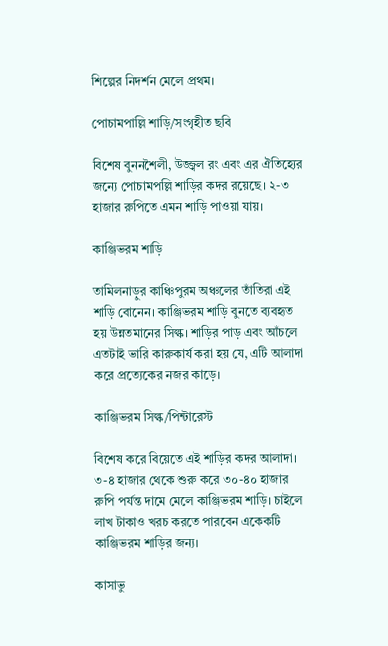শিল্পের নিদর্শন মেলে প্রথম।

পোচামপাল্লি শাড়ি/সংগৃহীত ছবি

বিশেষ বুননশৈলী, উজ্জ্বল রং এবং এর ঐতিহ্যের জন্যে পোচামপল্লি শাড়ির কদর রয়েছে। ২-৩ হাজার রুপিতে এমন শাড়ি পাওয়া যায়।

কাঞ্জিভরম শাড়ি

তামিলনাড়ুর কাঞ্চিপুরম অঞ্চলের তাঁতিরা এই শাড়ি বোনেন। কাঞ্জিভরম শাড়ি বুনতে ব্যবহৃত হয় উন্নতমানের সিল্ক। শাড়ির পাড় এবং আঁচলে এতটাই ভারি কারুকার্য করা হয় যে, এটি আলাদা করে প্রত্যেকের নজর কাড়ে।

কাঞ্জিভরম সিল্ক/পিন্টারেস্ট

বিশেষ করে বিয়েতে এই শাড়ির কদর আলাদা। ৩-৪ হাজার থেকে শুরু করে ৩০-৪০ হাজার রুপি পর্যন্ত দামে মেলে কাঞ্জিভরম শাড়ি। চাইলে লাখ টাকাও খরচ করতে পারবেন একেকটি কাঞ্জিভরম শাড়ির জন্য।

কাসাভু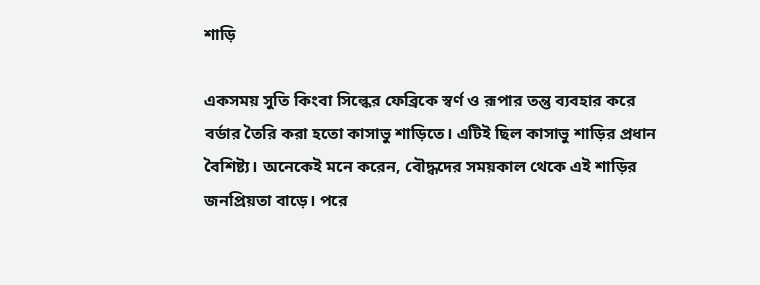শাড়ি

একসময় সুতি কিংবা সিল্কের ফেব্রিকে স্বর্ণ ও রূপার তন্তু ব্যবহার করে বর্ডার তৈরি করা হতো কাসাভু শাড়িতে। এটিই ছিল কাসাভু শাড়ির প্রধান বৈশিষ্ট্য। অনেকেই মনে করেন, বৌদ্ধদের সময়কাল থেকে এই শাড়ির জনপ্রিয়তা বাড়ে। পরে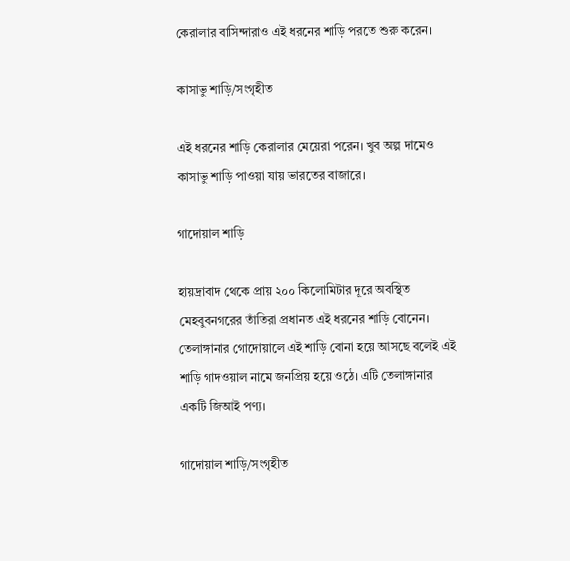কেরালার বাসিন্দারাও এই ধরনের শাড়ি পরতে শুরু করেন।

কাসাভু শাড়ি/সংগৃহীত

এই ধরনের শাড়ি কেরালার মেয়েরা পরেন। খুব অল্প দামেও কাসাভু শাড়ি পাওয়া যায় ভারতের বাজারে।

গাদোয়াল শাড়ি

হায়দ্রাবাদ থেকে প্রায় ২০০ কিলোমিটার দূরে অবস্থিত মেহবুবনগরের তাঁতিরা প্রধানত এই ধরনের শাড়ি বোনেন। তেলাঙ্গানার গোদোয়ালে এই শাড়ি বোনা হয়ে আসছে বলেই এই শাড়ি গাদওয়াল নামে জনপ্রিয় হয়ে ওঠে। এটি তেলাঙ্গানার একটি জিআই পণ্য।

গাদোয়াল শাড়ি/সংগৃহীত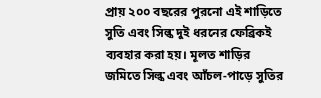প্রায় ২০০ বছরের পুরনো এই শাড়িতে সুতি এবং সিল্ক দুই ধরনের ফেব্রিকই ব্যবহার করা হয়। মূলত শাড়ির জমিতে সিল্ক এবং আঁচল-পাড়ে সুতির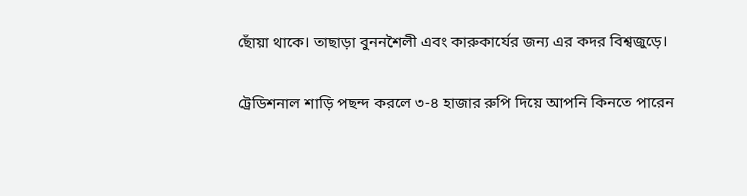ছোঁয়া থাকে। তাছাড়া বুননশৈলী এবং কারুকার্যের জন্য এর কদর বিশ্বজুড়ে।

ট্রেডিশনাল শাড়ি পছন্দ করলে ৩-৪ হাজার রুপি দিয়ে আপনি কিনতে পারেন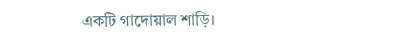একটি গাদোয়াল শাড়ি।